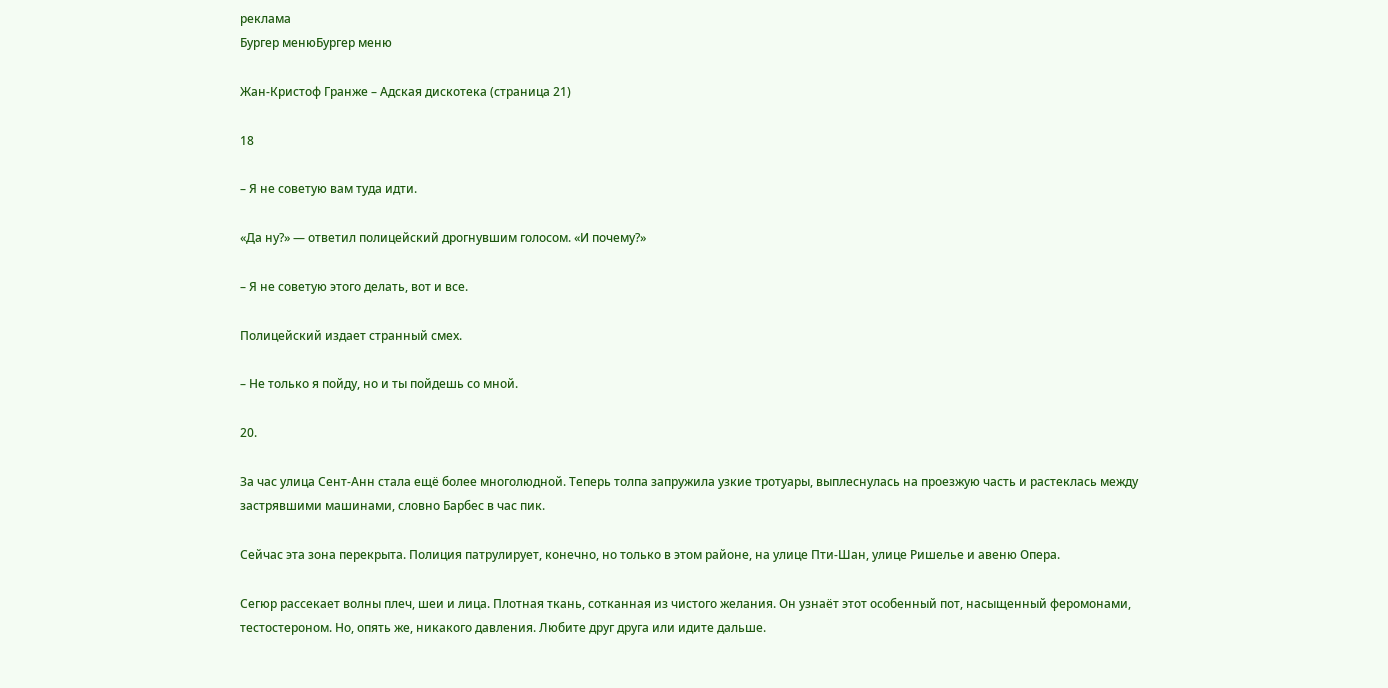реклама
Бургер менюБургер меню

Жан-Кристоф Гранже – Адская дискотека (страница 21)

18

– Я не советую вам туда идти.

«Да ну?» — ответил полицейский дрогнувшим голосом. «И почему?»

– Я не советую этого делать, вот и все.

Полицейский издает странный смех.

– Не только я пойду, но и ты пойдешь со мной.

20.

За час улица Сент-Анн стала ещё более многолюдной. Теперь толпа запружила узкие тротуары, выплеснулась на проезжую часть и растеклась между застрявшими машинами, словно Барбес в час пик.

Сейчас эта зона перекрыта. Полиция патрулирует, конечно, но только в этом районе, на улице Пти-Шан, улице Ришелье и авеню Опера.

Сегюр рассекает волны плеч, шеи и лица. Плотная ткань, сотканная из чистого желания. Он узнаёт этот особенный пот, насыщенный феромонами, тестостероном. Но, опять же, никакого давления. Любите друг друга или идите дальше.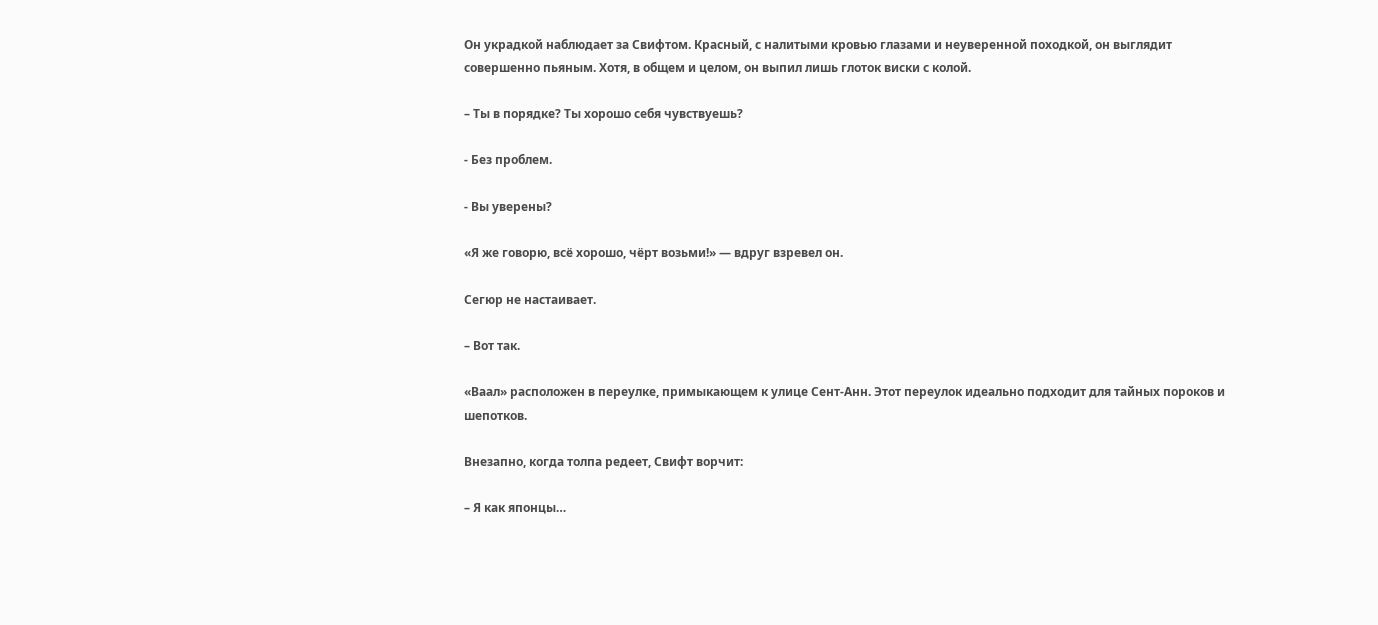Он украдкой наблюдает за Свифтом. Красный, с налитыми кровью глазами и неуверенной походкой, он выглядит совершенно пьяным. Хотя, в общем и целом, он выпил лишь глоток виски с колой.

– Ты в порядке? Ты хорошо себя чувствуешь?

- Без проблем.

- Вы уверены?

«Я же говорю, всё хорошо, чёрт возьми!» — вдруг взревел он.

Сегюр не настаивает.

– Вот так.

«Ваал» расположен в переулке, примыкающем к улице Сент-Анн. Этот переулок идеально подходит для тайных пороков и шепотков.

Внезапно, когда толпа редеет, Свифт ворчит:

– Я как японцы…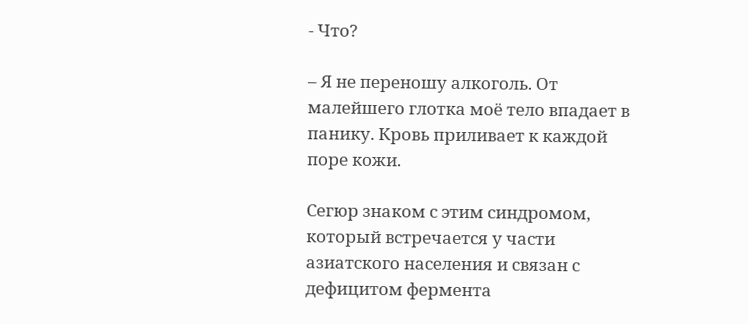- Что?

– Я не переношу алкоголь. От малейшего глотка моё тело впадает в панику. Кровь приливает к каждой поре кожи.

Сегюр знаком с этим синдромом, который встречается у части азиатского населения и связан с дефицитом фермента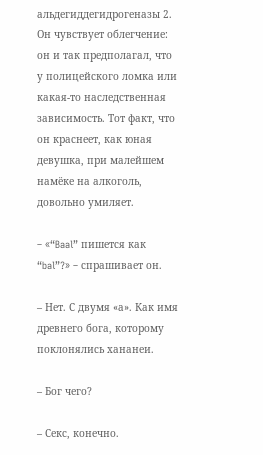альдегиддегидрогеназы 2. Он чувствует облегчение: он и так предполагал, что у полицейского ломка или какая-то наследственная зависимость. Тот факт, что он краснеет, как юная девушка, при малейшем намёке на алкоголь, довольно умиляет.

– «“Baal” пишется как “bal”?» – спрашивает он.

– Нет. С двумя «а». Как имя древнего бога, которому поклонялись хананеи.

– Бог чего?

– Секс, конечно.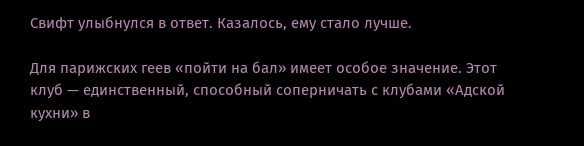Свифт улыбнулся в ответ. Казалось, ему стало лучше.

Для парижских геев «пойти на бал» имеет особое значение. Этот клуб — единственный, способный соперничать с клубами «Адской кухни» в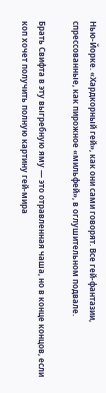Нью-Йорке. «Хардкорный гей», как они сами говорят. Все гей-фантазии, спрессованные, как пирожное «мильфей», в оглушительном подвале.

Брать Свифта в эту выгребную яму — это отравленная чаша, но в конце концов, если коп хочет получить полную картину гей-мира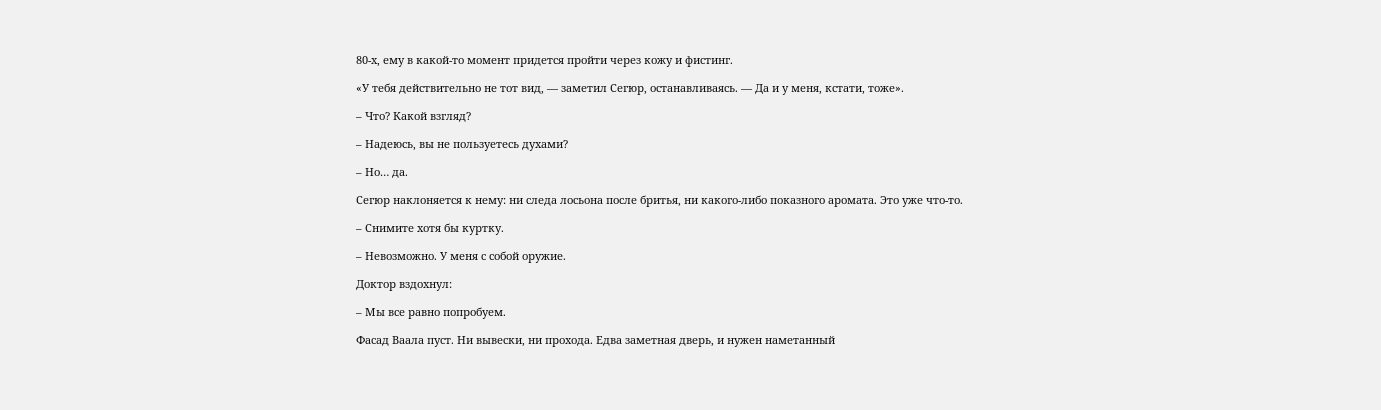80-х, ему в какой-то момент придется пройти через кожу и фистинг.

«У тебя действительно не тот вид, — заметил Сегюр, останавливаясь. — Да и у меня, кстати, тоже».

– Что? Какой взгляд?

– Надеюсь, вы не пользуетесь духами?

– Но… да.

Сегюр наклоняется к нему: ни следа лосьона после бритья, ни какого-либо показного аромата. Это уже что-то.

– Снимите хотя бы куртку.

– Невозможно. У меня с собой оружие.

Доктор вздохнул:

– Мы все равно попробуем.

Фасад Ваала пуст. Ни вывески, ни прохода. Едва заметная дверь, и нужен наметанный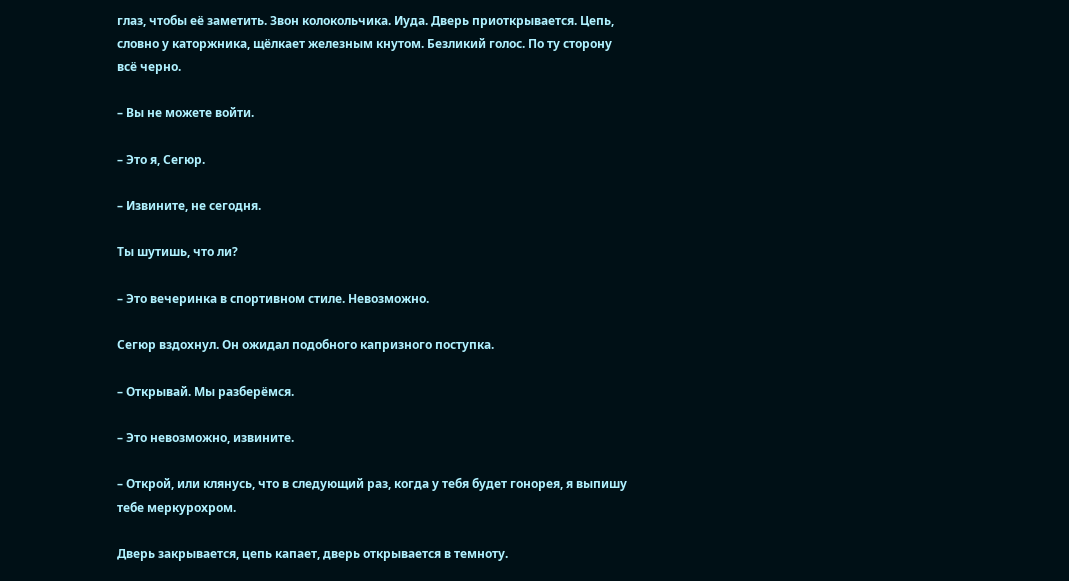глаз, чтобы её заметить. Звон колокольчика. Иуда. Дверь приоткрывается. Цепь, словно у каторжника, щёлкает железным кнутом. Безликий голос. По ту сторону всё черно.

– Вы не можете войти.

– Это я, Сегюр.

– Извините, не сегодня.

Ты шутишь, что ли?

– Это вечеринка в спортивном стиле. Невозможно.

Сегюр вздохнул. Он ожидал подобного капризного поступка.

– Открывай. Мы разберёмся.

– Это невозможно, извините.

– Открой, или клянусь, что в следующий раз, когда у тебя будет гонорея, я выпишу тебе меркурохром.

Дверь закрывается, цепь капает, дверь открывается в темноту.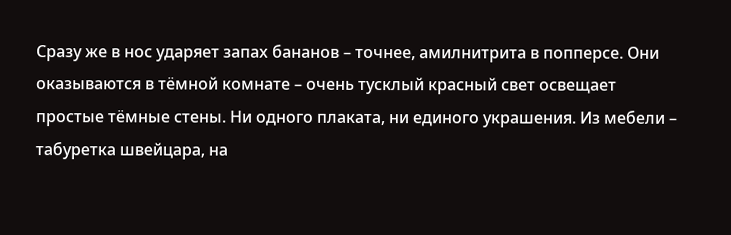Сразу же в нос ударяет запах бананов – точнее, амилнитрита в попперсе. Они оказываются в тёмной комнате – очень тусклый красный свет освещает простые тёмные стены. Ни одного плаката, ни единого украшения. Из мебели – табуретка швейцара, на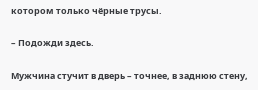котором только чёрные трусы.

– Подожди здесь.

Мужчина стучит в дверь – точнее, в заднюю стену,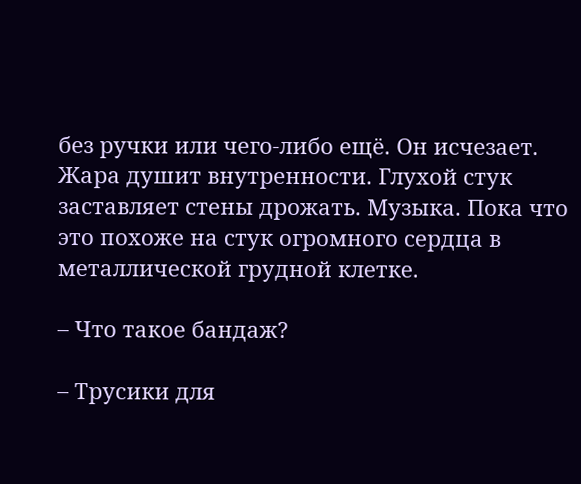без ручки или чего-либо ещё. Он исчезает. Жара душит внутренности. Глухой стук заставляет стены дрожать. Музыка. Пока что это похоже на стук огромного сердца в металлической грудной клетке.

– Что такое бандаж?

– Трусики для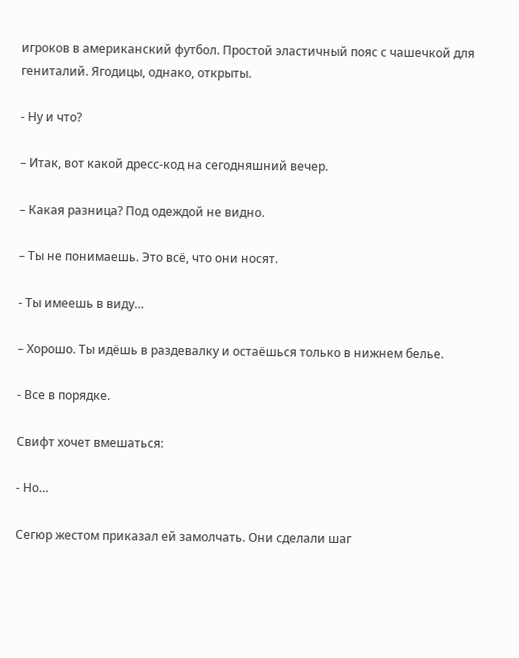игроков в американский футбол. Простой эластичный пояс с чашечкой для гениталий. Ягодицы, однако, открыты.

- Ну и что?

– Итак, вот какой дресс-код на сегодняшний вечер.

– Какая разница? Под одеждой не видно.

– Ты не понимаешь. Это всё, что они носят.

- Ты имеешь в виду…

– Хорошо. Ты идёшь в раздевалку и остаёшься только в нижнем белье.

- Все в порядке.

Свифт хочет вмешаться:

- Но…

Сегюр жестом приказал ей замолчать. Они сделали шаг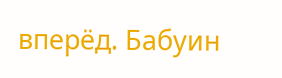вперёд. Бабуин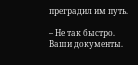преградил им путь.

– Не так быстро. Ваши документы.